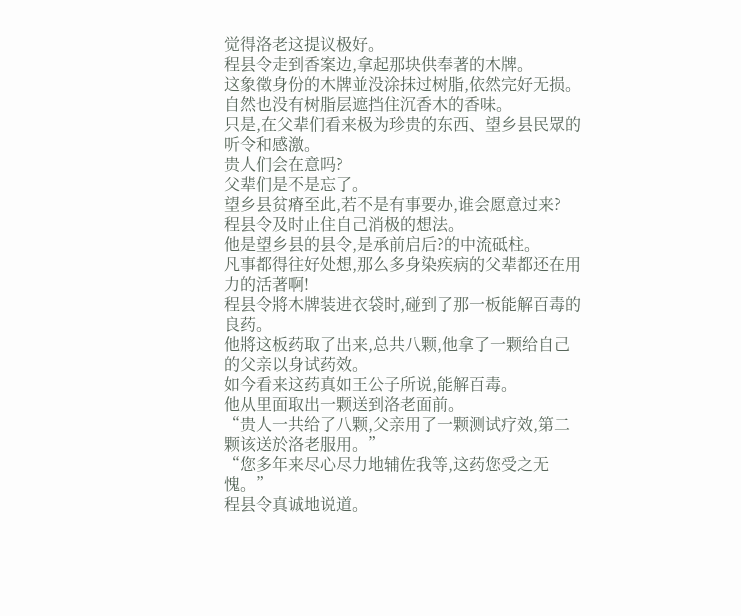觉得洛老这提议极好。
程县令走到香案边,拿起那块供奉著的木牌。
这象徵身份的木牌並没涂抹过树脂,依然完好无损。
自然也没有树脂层遮挡住沉香木的香味。
只是,在父辈们看来极为珍贵的东西、望乡县民眾的听令和感激。
贵人们会在意吗?
父辈们是不是忘了。
望乡县贫瘠至此,若不是有事要办,谁会愿意过来?
程县令及时止住自己消极的想法。
他是望乡县的县令,是承前启后?的中流砥柱。
凡事都得往好处想,那么多身染疾病的父辈都还在用力的活著啊!
程县令將木牌装进衣袋时,碰到了那一板能解百毒的良药。
他將这板药取了出来,总共八颗,他拿了一颗给自己的父亲以身试药效。
如今看来这药真如王公子所说,能解百毒。
他从里面取出一颗送到洛老面前。
“贵人一共给了八颗,父亲用了一颗测试疗效,第二颗该送於洛老服用。”
“您多年来尽心尽力地辅佐我等,这药您受之无愧。”
程县令真诚地说道。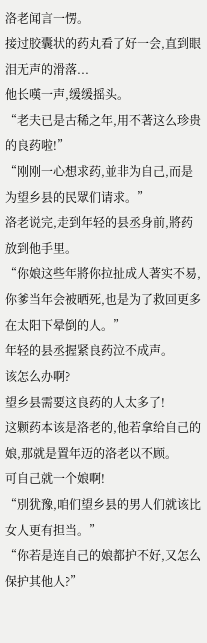洛老闻言一愣。
接过胶囊状的药丸看了好一会,直到眼泪无声的滑落...
他长嘆一声,缓缓摇头。
“老夫已是古稀之年,用不著这么珍贵的良药啦!”
“刚刚一心想求药,並非为自己,而是为望乡县的民眾们请求。”
洛老说完,走到年轻的县丞身前,將药放到他手里。
“你娘这些年將你拉扯成人著实不易,你爹当年会被晒死,也是为了救回更多在太阳下晕倒的人。”
年轻的县丞握紧良药泣不成声。
该怎么办啊?
望乡县需要这良药的人太多了!
这颗药本该是洛老的,他若拿给自己的娘,那就是置年迈的洛老以不顾。
可自己就一个娘啊!
“別犹豫,咱们望乡县的男人们就该比女人更有担当。”
“你若是连自己的娘都护不好,又怎么保护其他人?”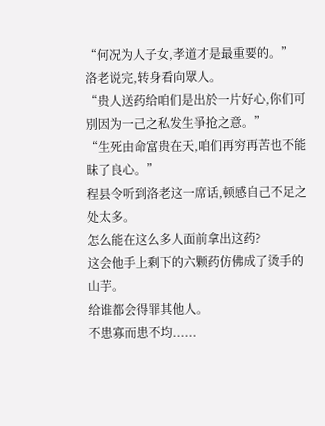“何况为人子女,孝道才是最重要的。”
洛老说完,转身看向眾人。
“贵人送药给咱们是出於一片好心,你们可別因为一己之私发生爭抢之意。”
“生死由命富贵在天,咱们再穷再苦也不能昧了良心。”
程县令听到洛老这一席话,顿感自己不足之处太多。
怎么能在这么多人面前拿出这药?
这会他手上剩下的六颗药仿佛成了烫手的山芋。
给谁都会得罪其他人。
不患寡而患不均......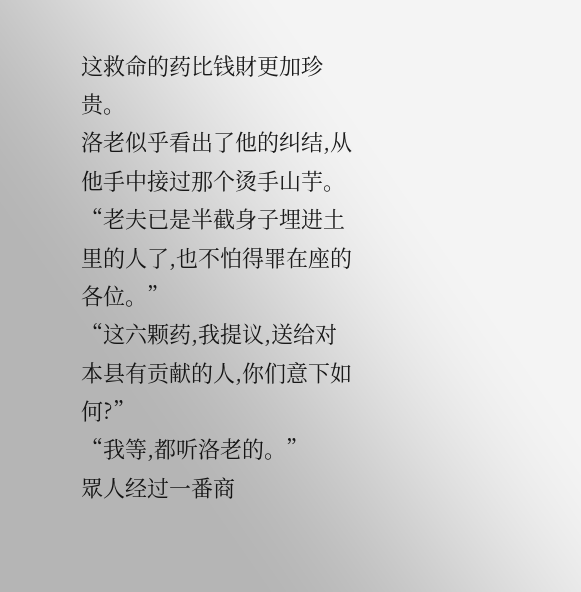这救命的药比钱財更加珍贵。
洛老似乎看出了他的纠结,从他手中接过那个烫手山芋。
“老夫已是半截身子埋进土里的人了,也不怕得罪在座的各位。”
“这六颗药,我提议,送给对本县有贡献的人,你们意下如何?”
“我等,都听洛老的。”
眾人经过一番商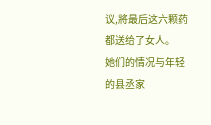议,將最后这六颗药都送给了女人。
她们的情况与年轻的县丞家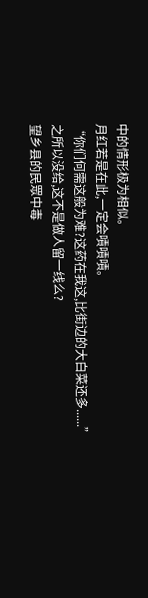中的情形极为相似。
月红若是在此,一定会嘖嘖嘖。
“你们何需这般为难?这药在我这,比街边的大白菜还多......”
之所以没给,这不是做人留一线么?
望乡县的民眾中毒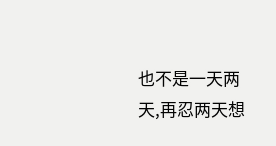也不是一天两天,再忍两天想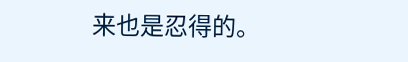来也是忍得的。